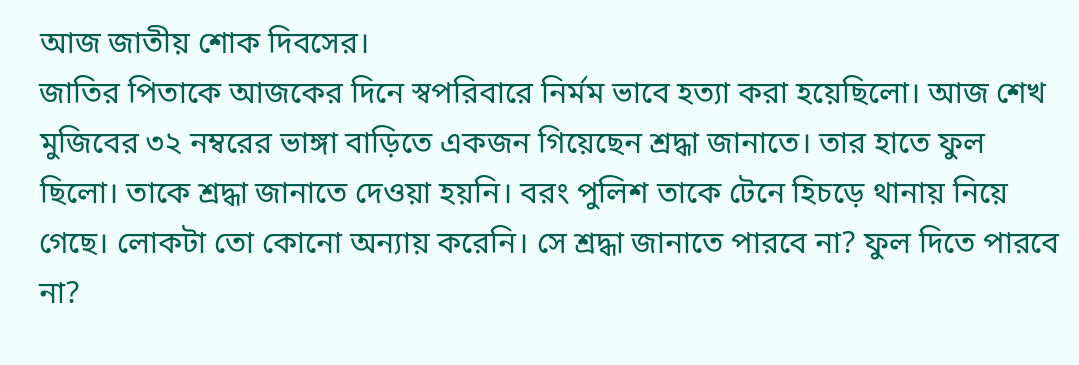আজ জাতীয় শোক দিবসের।
জাতির পিতাকে আজকের দিনে স্বপরিবারে নির্মম ভাবে হত্যা করা হয়েছিলো। আজ শেখ মুজিবের ৩২ নম্বরের ভাঙ্গা বাড়িতে একজন গিয়েছেন শ্রদ্ধা জানাতে। তার হাতে ফুল ছিলো। তাকে শ্রদ্ধা জানাতে দেওয়া হয়নি। বরং পুলিশ তাকে টেনে হিচড়ে থানায় নিয়ে গেছে। লোকটা তো কোনো অন্যায় করেনি। সে শ্রদ্ধা জানাতে পারবে না? ফুল দিতে পারবে না?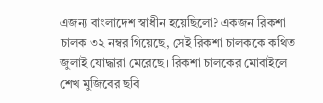এজন্য বাংলাদেশ স্বাধীন হয়েছিলো? একজন রিকশা চালক ৩২ নম্বর গিয়েছে, সেই রিকশা চালককে কথিত জুলাই যোদ্ধারা মেরেছে। রিকশা চালকের মোবাইলে শেখ মুজিবের ছবি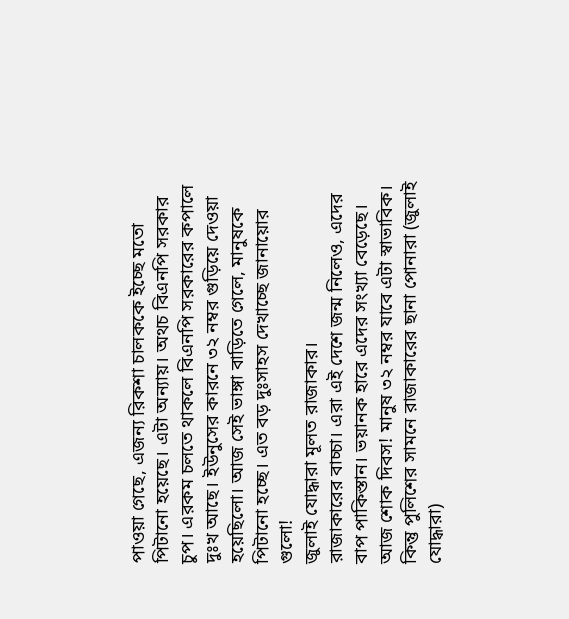পাওয়া গেছে, এজন্য রিকশা চালককে ইচ্ছে মতো পিটানো হয়েছে। এটা অন্যায়। অথচ বিএনপি সরকার চুপ। এরকম চলতে থাকলে বিএনপি সরকারের কপালে দুঃখ আছে। ইউনুসের কারনে ৩২ নম্বর গুড়িয়ে দেওয়া হয়েছিলো। আজ সেই ভাঙ্গা বাড়িতে গেলে, মানুষকে পিটানো হচ্ছে। এত বড় দুঃসাহস দেখাচ্ছে জানায়োর গুলো!
জুলাই যোদ্ধারা মূলত রাজাকার।
রাজাকারের বাচ্চা। এরা এই দেশে জন্ম নিলেও, এদের বাপ পাকিস্তান। ভয়ানক হারে এদের সংখ্যা বেড়েছে। আজ শোক দিবস! মানুষ ৩২ নম্বর যাবে এটা স্বাভাবিক। কিন্তু পুলিশের সামনে রাজাকারের ছানা পোনারা (জুলাই যোদ্ধারা)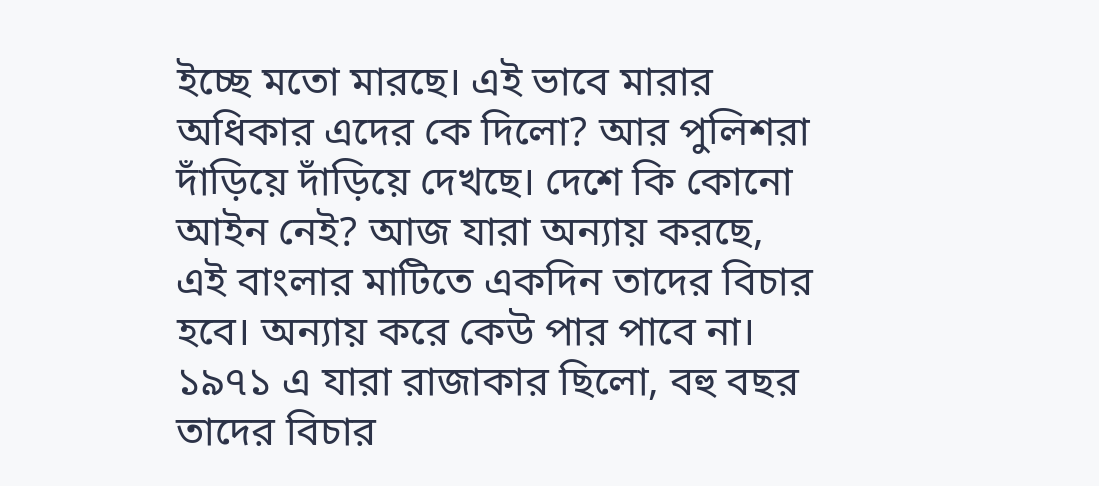ইচ্ছে মতো মারছে। এই ভাবে মারার অধিকার এদের কে দিলো? আর পুলিশরা দাঁড়িয়ে দাঁড়িয়ে দেখছে। দেশে কি কোনো আইন নেই? আজ যারা অন্যায় করছে, এই বাংলার মাটিতে একদিন তাদের বিচার হবে। অন্যায় করে কেউ পার পাবে না। ১৯৭১ এ যারা রাজাকার ছিলো, বহু বছর তাদের বিচার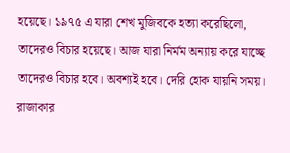হয়েছে। ১৯৭৫ এ যারা শেখ মুজিবকে হত্যা করেছিলো, তাদেরও বিচার হয়েছে। আজ যারা নির্মম অন্যায় করে যাচ্ছে তাদেরও বিচার হবে। অবশ্যই হবে। দেরি হোক যায়নি সময়। রাজাকার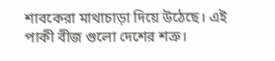শাবকেরা মাথাচাড়া দিয়ে উঠেছে। এই পাকী বীজ গুলো দেশের শত্রু।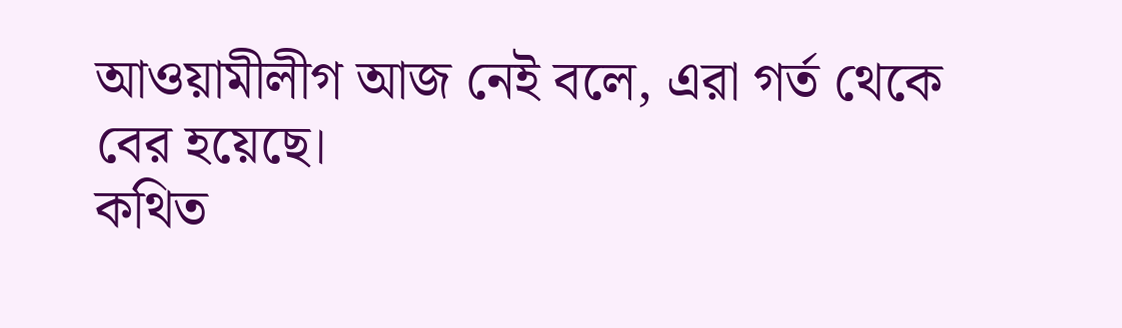আওয়ামীলীগ আজ নেই বলে, এরা গর্ত থেকে বের হয়েছে।
কথিত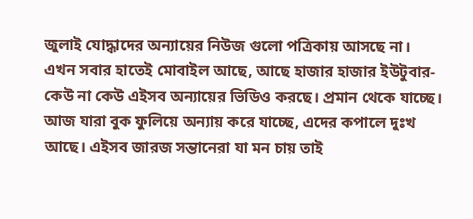জুলাই যোদ্ধাদের অন্যায়ের নিউজ গুলো পত্রিকায় আসছে না।
এখন সবার হাতেই মোবাইল আছে, আছে হাজার হাজার ইউটুবার- কেউ না কেউ এইসব অন্যায়ের ভিডিও করছে। প্রমান থেকে যাচ্ছে। আজ যারা বুক ফুলিয়ে অন্যায় করে যাচ্ছে, এদের কপালে দুঃখ আছে। এইসব জারজ সন্তানেরা যা মন চায় তাই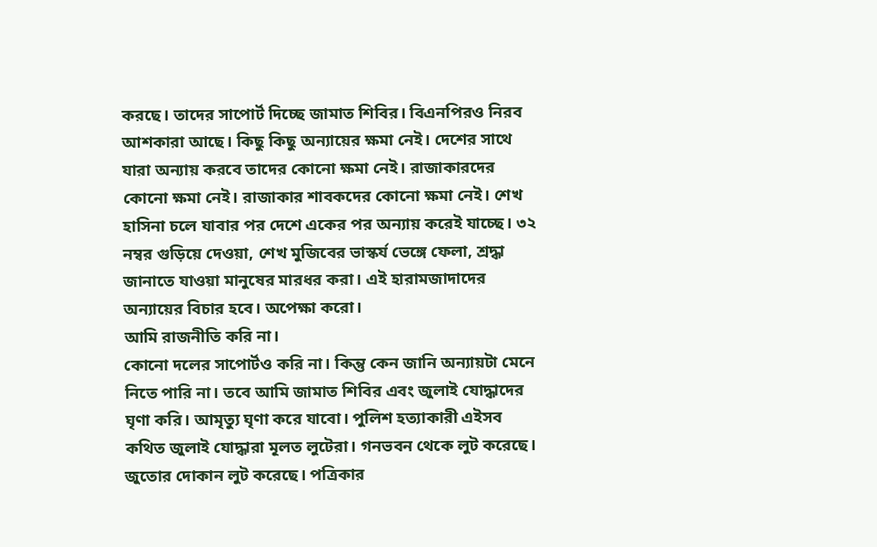করছে। তাদের সাপোর্ট দিচ্ছে জামাত শিবির। বিএনপিরও নিরব আশকারা আছে। কিছু কিছু অন্যায়ের ক্ষমা নেই। দেশের সাথে যারা অন্যায় করবে তাদের কোনো ক্ষমা নেই। রাজাকারদের কোনো ক্ষমা নেই। রাজাকার শাবকদের কোনো ক্ষমা নেই। শেখ হাসিনা চলে যাবার পর দেশে একের পর অন্যায় করেই যাচ্ছে। ৩২ নম্বর গুড়িয়ে দেওয়া, শেখ মুজিবের ভাস্কর্য ভেঙ্গে ফেলা, শ্রদ্ধা জানাতে যাওয়া মানুষের মারধর করা। এই হারামজাদাদের অন্যায়ের বিচার হবে। অপেক্ষা করো।
আমি রাজনীতি করি না।
কোনো দলের সাপোর্টও করি না। কিন্তু কেন জানি অন্যায়টা মেনে নিতে পারি না। তবে আমি জামাত শিবির এবং জুলাই যোদ্ধাদের ঘৃণা করি। আমৃত্যু ঘৃণা করে যাবো। পুলিশ হত্যাকারী এইসব কথিত জুলাই যোদ্ধারা মূলত লুটেরা। গনভবন থেকে লুট করেছে। জুতোর দোকান লুট করেছে। পত্রিকার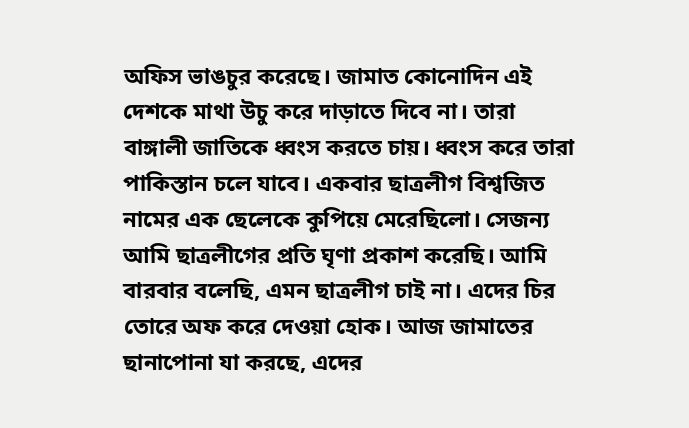অফিস ভাঙচুর করেছে। জামাত কোনোদিন এই দেশকে মাথা উচু করে দাড়াতে দিবে না। তারা বাঙ্গালী জাতিকে ধ্বংস করতে চায়। ধ্বংস করে তারা পাকিস্তান চলে যাবে। একবার ছাত্রলীগ বিশ্বজিত নামের এক ছেলেকে কুপিয়ে মেরেছিলো। সেজন্য আমি ছাত্রলীগের প্রতি ঘৃণা প্রকাশ করেছি। আমি বারবার বলেছি, এমন ছাত্রলীগ চাই না। এদের চির তোরে অফ করে দেওয়া হোক। আজ জামাতের ছানাপোনা যা করছে, এদের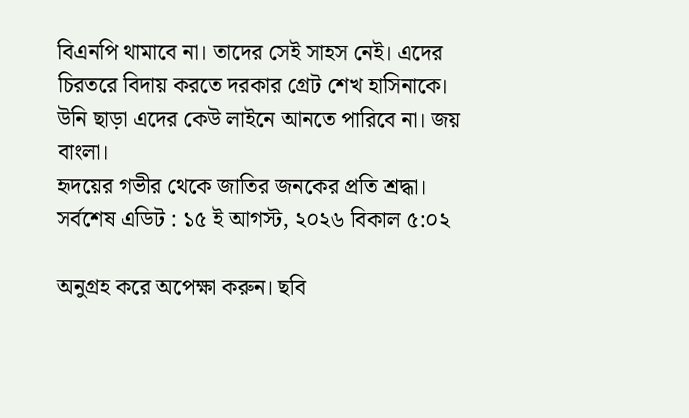বিএনপি থামাবে না। তাদের সেই সাহস নেই। এদের চিরতরে বিদায় করতে দরকার গ্রেট শেখ হাসিনাকে। উনি ছাড়া এদের কেউ লাইনে আনতে পারিবে না। জয় বাংলা।
হৃদয়ের গভীর থেকে জাতির জনকের প্রতি শ্রদ্ধা।
সর্বশেষ এডিট : ১৫ ই আগস্ট, ২০২৬ বিকাল ৫:০২

অনুগ্রহ করে অপেক্ষা করুন। ছবি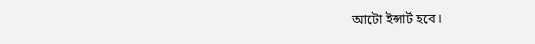আটো ইন্সার্ট হবে।